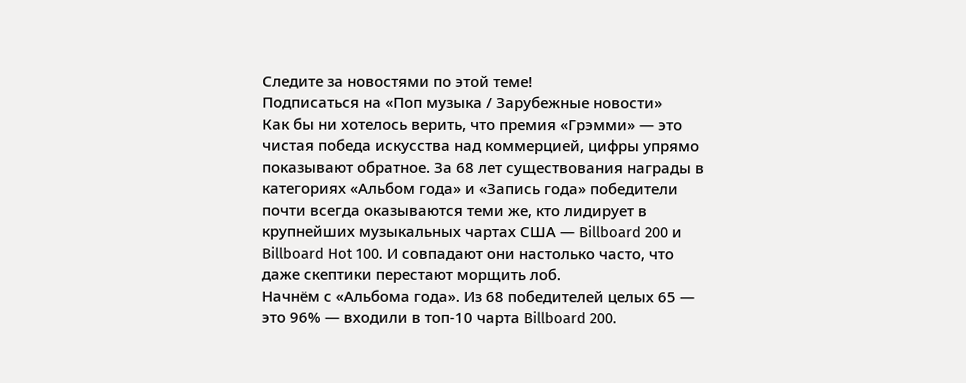Следите за новостями по этой теме!
Подписаться на «Поп музыка / Зарубежные новости»
Как бы ни хотелось верить, что премия «Грэмми» — это чистая победа искусства над коммерцией, цифры упрямо показывают обратное. За 68 лет существования награды в категориях «Альбом года» и «Запись года» победители почти всегда оказываются теми же, кто лидирует в крупнейших музыкальных чартах США — Billboard 200 и Billboard Hot 100. И совпадают они настолько часто, что даже скептики перестают морщить лоб.
Начнём с «Альбома года». Из 68 победителей целых 65 — это 96% — входили в топ‑10 чарта Billboard 200.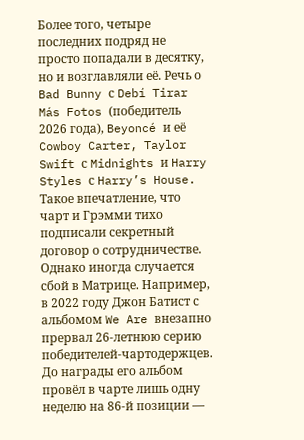Более того, четыре последних подряд не просто попадали в десятку, но и возглавляли её. Речь о Bad Bunny с Debí Tirar Más Fotos (победитель 2026 года), Beyoncé и её Cowboy Carter, Taylor Swift с Midnights и Harry Styles с Harry’s House. Такое впечатление, что чарт и Грэмми тихо подписали секретный договор о сотрудничестве.
Однако иногда случается сбой в Матрице. Например, в 2022 году Джон Батист с альбомом We Are внезапно прервал 26‑летнюю серию победителей‑чартодержцев. До награды его альбом провёл в чарте лишь одну неделю на 86‑й позиции —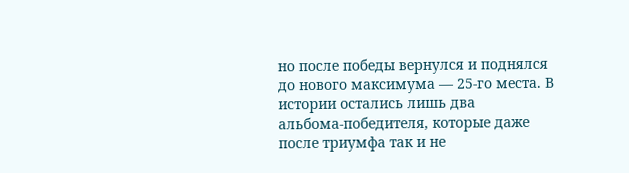но после победы вернулся и поднялся до нового максимума — 25‑го места. В истории остались лишь два альбома‑победителя, которые даже после триумфа так и не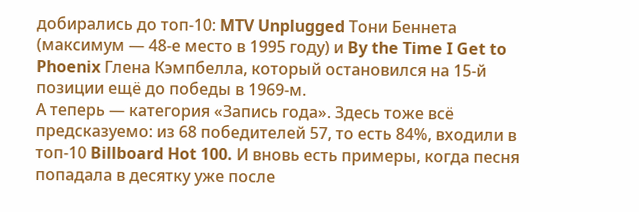добирались до топ‑10: MTV Unplugged Тони Беннета (максимум — 48‑е место в 1995 году) и By the Time I Get to Phoenix Глена Кэмпбелла, который остановился на 15‑й позиции ещё до победы в 1969‑м.
А теперь — категория «Запись года». Здесь тоже всё предсказуемо: из 68 победителей 57, то есть 84%, входили в топ‑10 Billboard Hot 100. И вновь есть примеры, когда песня попадала в десятку уже после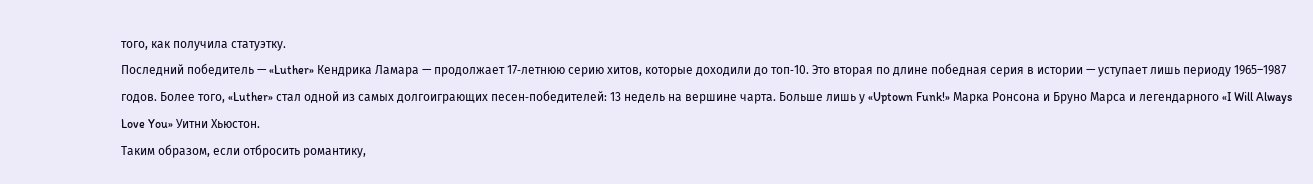того, как получила статуэтку.
Последний победитель — «Luther» Кендрика Ламара — продолжает 17‑летнюю серию хитов, которые доходили до топ‑10. Это вторая по длине победная серия в истории — уступает лишь периоду 1965–1987 годов. Более того, «Luther» стал одной из самых долгоиграющих песен‑победителей: 13 недель на вершине чарта. Больше лишь у «Uptown Funk!» Марка Ронсона и Бруно Марса и легендарного «I Will Always Love You» Уитни Хьюстон.
Таким образом, если отбросить романтику,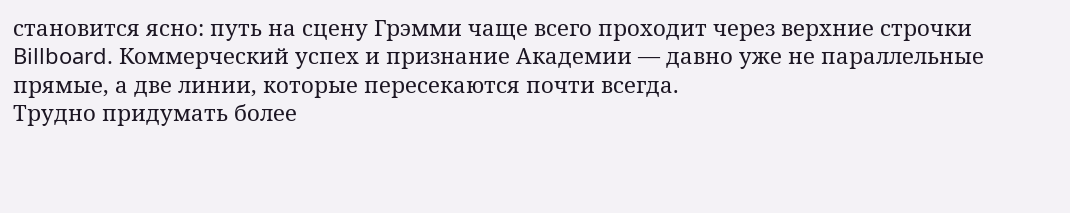становится ясно: путь на сцену Грэмми чаще всего проходит через верхние строчки Billboard. Коммерческий успех и признание Академии — давно уже не параллельные прямые, а две линии, которые пересекаются почти всегда.
Трудно придумать более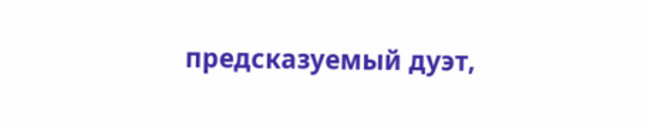предсказуемый дуэт,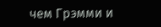чем Грэмми и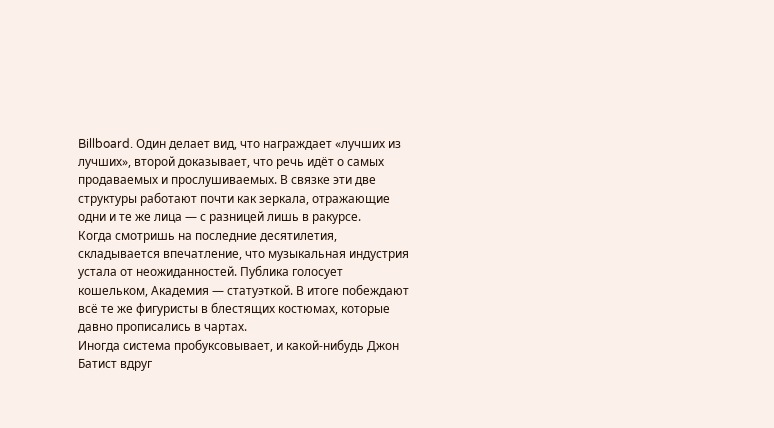Billboard. Один делает вид, что награждает «лучших из лучших», второй доказывает, что речь идёт о самых продаваемых и прослушиваемых. В связке эти две структуры работают почти как зеркала, отражающие одни и те же лица — с разницей лишь в ракурсе.
Когда смотришь на последние десятилетия, складывается впечатление, что музыкальная индустрия устала от неожиданностей. Публика голосует кошельком, Академия — статуэткой. В итоге побеждают всё те же фигуристы в блестящих костюмах, которые давно прописались в чартах.
Иногда система пробуксовывает, и какой‑нибудь Джон Батист вдруг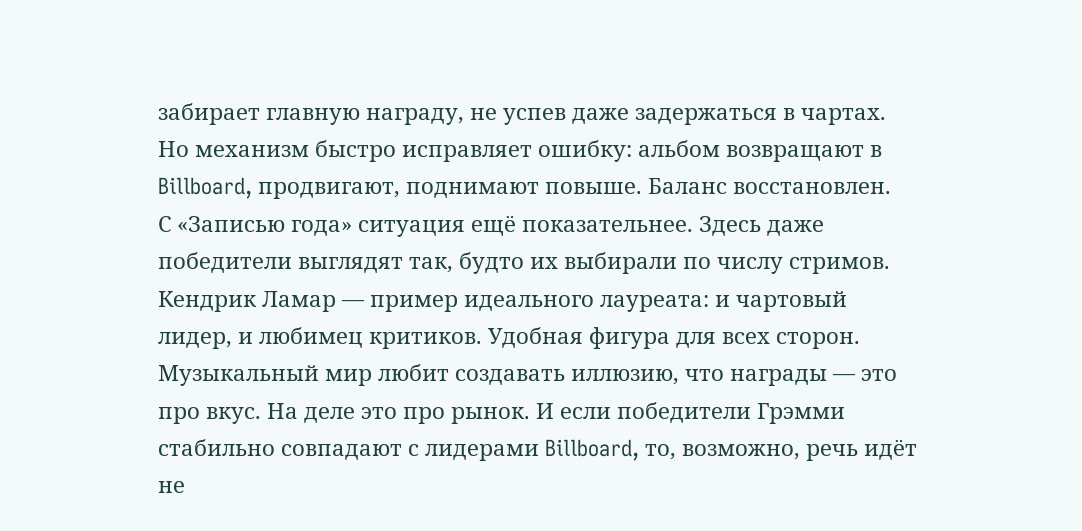забирает главную награду, не успев даже задержаться в чартах. Но механизм быстро исправляет ошибку: альбом возвращают в Billboard, продвигают, поднимают повыше. Баланс восстановлен.
С «Записью года» ситуация ещё показательнее. Здесь даже победители выглядят так, будто их выбирали по числу стримов. Кендрик Ламар — пример идеального лауреата: и чартовый лидер, и любимец критиков. Удобная фигура для всех сторон.
Музыкальный мир любит создавать иллюзию, что награды — это про вкус. На деле это про рынок. И если победители Грэмми стабильно совпадают с лидерами Billboard, то, возможно, речь идёт не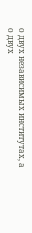о двух независимых институтах, а о двух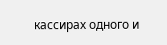кассирах одного и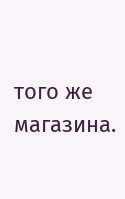того же магазина.